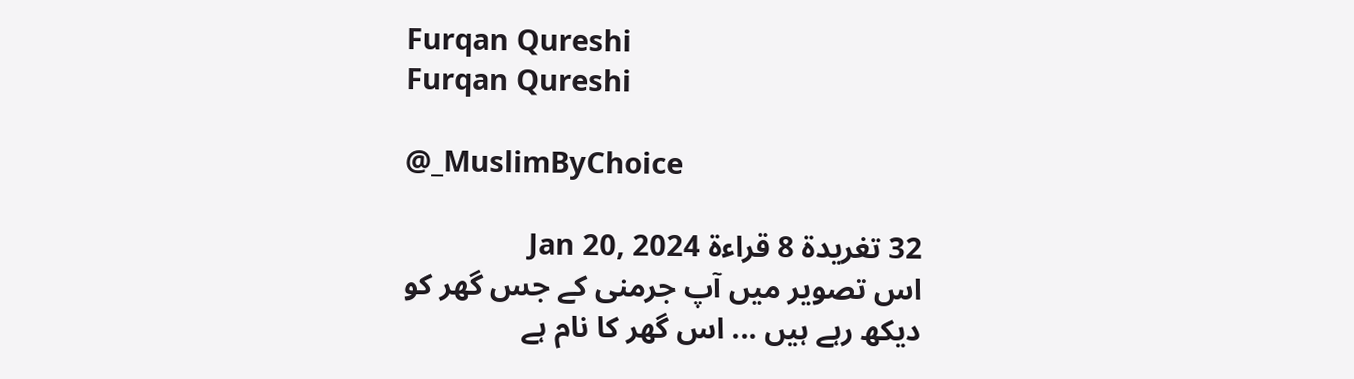Furqan Qureshi
Furqan Qureshi

@_MuslimByChoice

32 تغريدة 8 قراءة Jan 20, 2024
اس تصویر میں آپ جرمنی کے جس گھر کو دیکھ رہے ہیں ... اس گھر کا نام ہے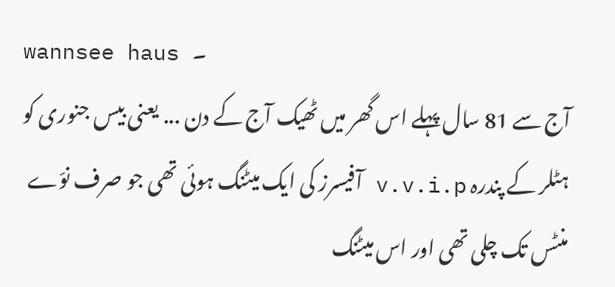wannsee haus ۔
آج سے 81 سال پہلے اس گھر میں ٹھیک آج کے دن ... یعنی بیس جنوری کو ہٹلر کے پندرہ v.v.i.p آفیسرز کی ایک میٹنگ ہوئی تھی جو صرف نوّے منٹس تک چلی تھی اور اس میٹنگ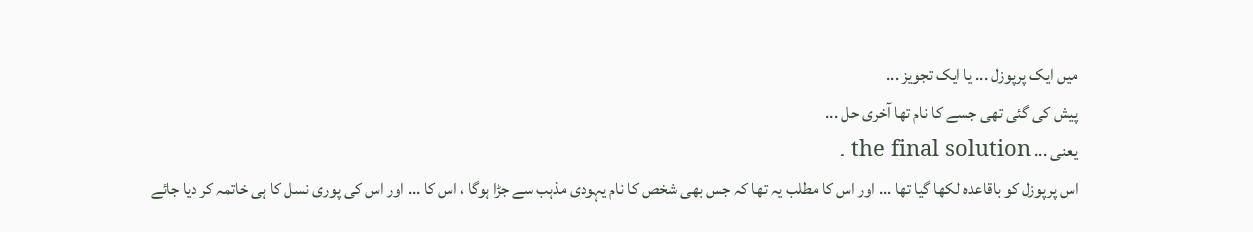میں ایک پرپوزل ... یا ایک تجویز ...
پیش کی گئی تھی جسے کا نام تھا آخری حل ...
یعنی ... the final solution ۔
اس پرپوزل کو باقاعدہ لکھا گیا تھا ... اور اس کا مطلب یہ تھا کہ جس بھی شخص کا نام یہودی مذہب سے جڑا ہوگا ، اس کا ... اور اس کی پوری نسل کا ہی خاتمہ کر دیا جائے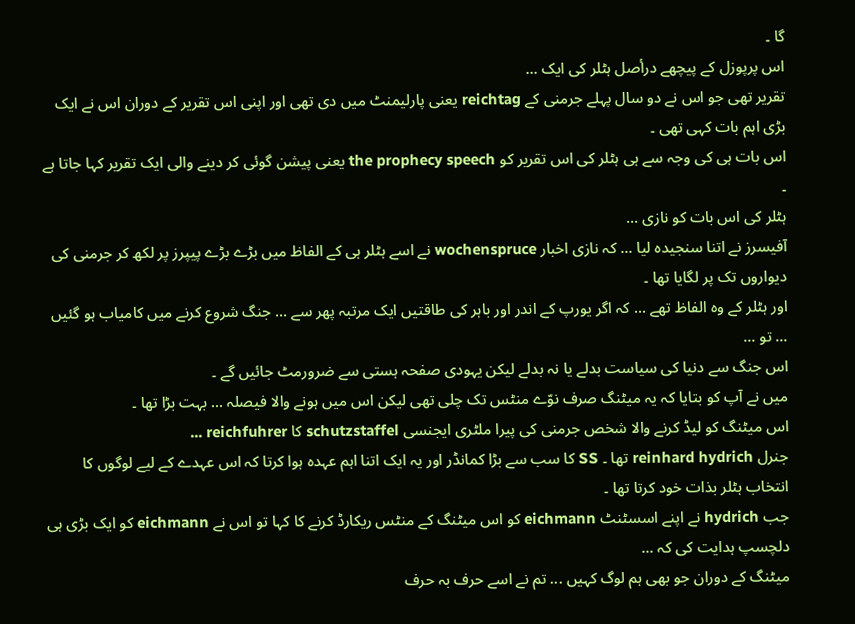گا ۔
اس پرپوزل کے پیچھے درأصل ہٹلر کی ایک ...
تقریر تھی جو اس نے دو سال پہلے جرمنی کے reichtag یعنی پارلیمنٹ میں دی تھی اور اپنی اس تقریر کے دوران اس نے ایک بڑی اہم بات کہی تھی ۔
اس بات ہی کی وجہ سے ہی ہٹلر کی اس تقریر کو the prophecy speech یعنی پیشن گوئی کر دینے والی ایک تقریر کہا جاتا ہے ۔
ہٹلر کی اس بات کو نازی ...
آفیسرز نے اتنا سنجیدہ لیا ... کہ نازی اخبار wochenspruce نے اسے ہٹلر ہی کے الفاظ میں بڑے بڑے پیپرز پر لکھ کر جرمنی کی دیواروں تک پر لگایا تھا ۔
اور ہٹلر کے وہ الفاظ تھے ... کہ اگر یورپ کے اندر اور باہر کی طاقتیں ایک مرتبہ پھر سے ... جنگ شروع کرنے میں کامیاب ہو گئیں ... تو ...
اس جنگ سے دنیا کی سیاست بدلے یا نہ بدلے لیکن یہودی صفحہ ہستی سے ضرورمٹ جائیں گے ۔
میں نے آپ کو بتایا کہ یہ میٹنگ صرف نوّے منٹس تک چلی تھی لیکن اس میں ہونے والا فیصلہ ... بہت بڑا تھا ۔
اس میٹنگ کو لیڈ کرنے والا شخص جرمنی کی پیرا ملٹری ایجنسی schutzstaffel کا reichfuhrer ...
جنرل reinhard hydrich تھا ۔ SS کا سب سے بڑا کمانڈر اور یہ ایک اتنا اہم عہدہ ہوا کرتا کہ اس عہدے کے لیے لوگوں کا انتخاب ہٹلر بذات خود کرتا تھا ۔
جب hydrich نے اپنے اسسٹنٹ eichmann کو اس میٹنگ کے منٹس ریکارڈ کرنے کا کہا تو اس نے eichmann کو ایک بڑی ہی دلچسپ ہدایت کی کہ ...
میٹنگ کے دوران جو بھی ہم لوگ کہیں ... تم نے اسے حرف بہ حرف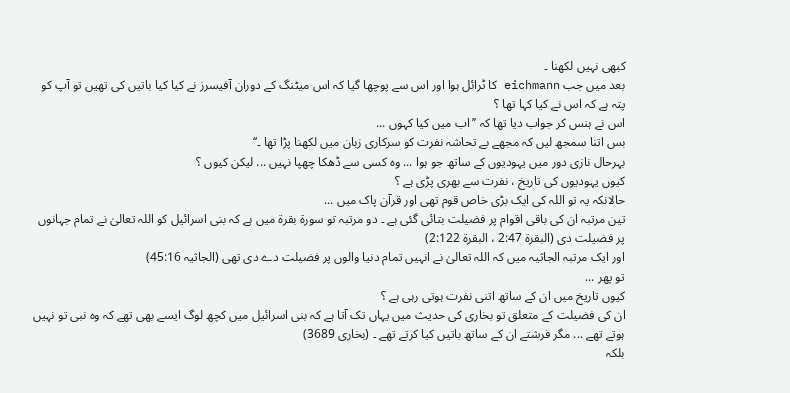کبھی نہیں لکھنا ۔
بعد میں جب eichmann کا ٹرائل ہوا اور اس سے پوچھا گیا کہ اس میٹنگ کے دوران آفیسرز نے کیا کیا باتیں کی تھیں تو آپ کو پتہ ہے کہ اس نے کیا کہا تھا ؟
اس نے ہنس کر جواب دیا تھا کہ ’’اب میں کیا کہوں ...
بس اتنا سمجھ لیں کہ مجھے بے تحاشہ نفرت کو سرکاری زبان میں لکھنا پڑا تھا ۔‘‘
بہرحال نازی دور میں یہودیوں کے ساتھ جو ہوا ... وہ کسی سے ڈھکا چھپا نہیں ... لیکن کیوں ؟
کیوں یہودیوں کی تاریخ ، نفرت سے بھری پڑی ہے ؟
حالانکہ یہ تو اللہ کی ایک بڑی خاص قوم تھی اور قرآن پاک میں ...
تین مرتبہ ان کی باقی اقوام پر فضیلت بتائی گئی ہے ۔ دو مرتبہ تو سورۃ بقرۃ میں ہے کہ بنی اسرائیل کو اللہ تعالیٰ نے تمام جہانوں پر فضیلت دی (البقرۃ 2:47 ، البقرۃ 2:122)
اور ایک مرتبہ الجاثیہ میں کہ اللہ تعالیٰ نے انہیں تمام دنیا والوں پر فضیلت دے دی تھی (الجاثیہ 45:16)
تو پھر ...
کیوں تاریخ میں ان کے ساتھ اتنی نفرت ہوتی رہی ہے ؟
ان کی فضیلت کے متعلق تو بخاری کی حدیث میں یہاں تک آتا ہے کہ بنی اسرائیل میں کچھ لوگ ایسے بھی تھے کہ وہ نبی تو نہیں ہوتے تھے ... مگر فرشتے ان کے ساتھ باتیں کیا کرتے تھے ۔ (بخاری 3689)
بلکہ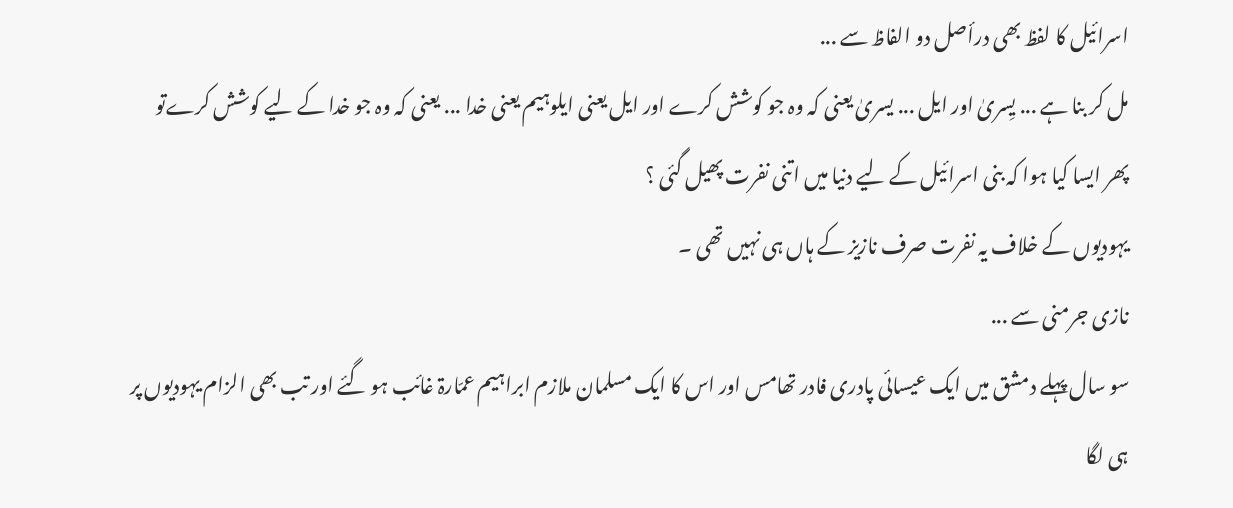اسرائیل کا لفظ بھی درأصل دو الفاظ سے ...
مل کر بنا ہے ... یِسریٰ اور ایل ... یسریٰ یعنی کہ وہ جو کوشش کرے اور ایل یعنی ایلوہیم یعنی خدا ... یعنی کہ وہ جو خدا کے لیے کوشش کرےتو پھر ایسا کیا ہوا کہ بنی اسرائیل کے لیے دنیا میں اتنی نفرت پھیل گئی ؟
یہودیوں کے خلاف یہ نفرت صرف نازیز کے ہاں ہی نہیں تھی ۔
نازی جرمنی سے ...
سو سال پہلے دمشق میں ایک عیسائی پادری فادر تھامس اور اس کا ایک مسلمان ملازم ابراہیم عمّارۃ غائب ہو گئے اور تب بھی الزام یہودیوں پر ہی لگا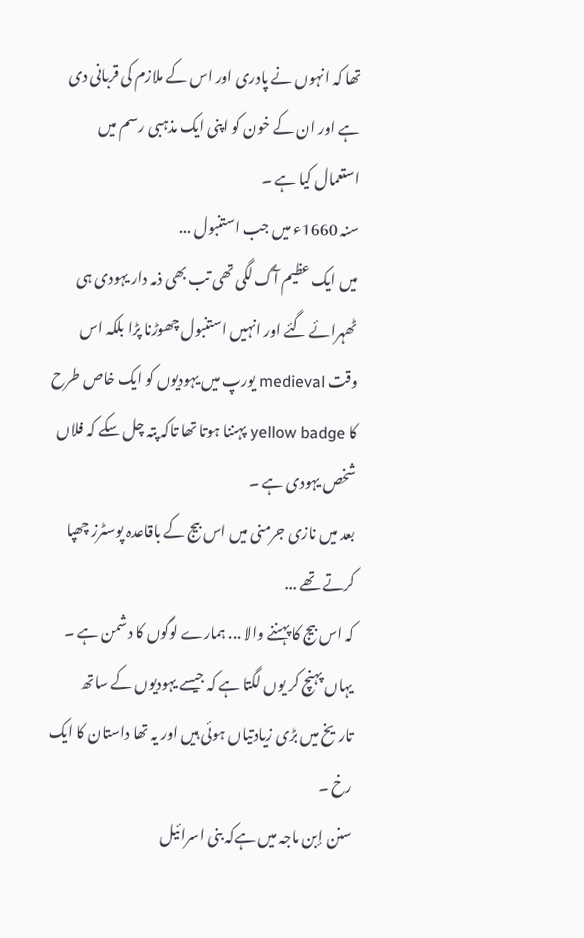تھا کہ انہوں نے پادری اور اس کے ملازم کی قربانی دی ہے اور ان کے خون کو اپنی ایک مذہبی رسم میں استعمال کیا ہے ۔
سنہ 1660ء میں جب استنبول ...
میں ایک عظیم آگ لگی تھی تب بھی ذمہ دار یہودی ہی ٹھہرائے گئے اور انہیں استنبول چھوڑنا پڑا بلکہ اس وقت medieval یورپ میں یہودیوں کو ایک خاص طرح کا yellow badge پہننا ہوتا تھا تاکہ پتہ چل سکے کہ فلاں شخص یہودی ہے ۔
بعد میں نازی جرمنی میں اس بیج کے باقاعدہ پوسٹرز چھپا کرتے تھے ...
کہ اس بیج کا پہننے والا ... ہمارے لوگوں کا دشمن ہے ۔
یہاں پہنچ کر یوں لگتا ہے کہ جیسے یہودیوں کے ساتھ تاریخ میں بڑی زیادتیاں ہوئی ہیں اور یہ تھا داستان کا ایک رخ ۔
سنن إبن ماجہ میں ہےکہ بنی اسرائیل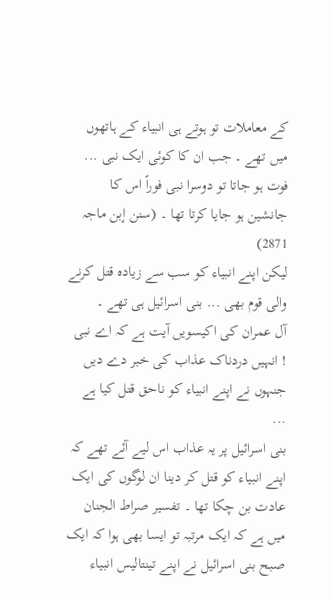کے معاملات تو ہوتے ہی انبیاء کے ہاتھوں میں تھے ۔ جب ان کا کوئی ایک نبی ...
فوت ہو جاتا تو دوسرا نبی فوراً اس کا جانشین ہو جایا کرتا تھا ۔ (سنن إبن ماجہ 2871)
لیکن اپنے انبیاء کو سب سے زیادہ قتل کرنے والی قوم بھی ... بنی اسرائیل ہی تھے ۔
آل عمران کی اکیسویں آیت ہے کہ اے نبی ! انہیں دردناک عذاب کی خبر دے دیں جنہوں نے اپنے انبیاء کو ناحق قتل کیا ہے ...
بنی اسرائیل پر یہ عذاب اس لیے آئے تھے کہ اپنے انبیاء کو قتل کر دینا ان لوگوں کی ایک عادت بن چکا تھا ۔ تفسیر صراط الجنان میں ہے کہ ایک مرتبہ تو ایسا بھی ہوا کہ ایک صبح بنی اسرائیل نے اپنے تینتالیس انبیاء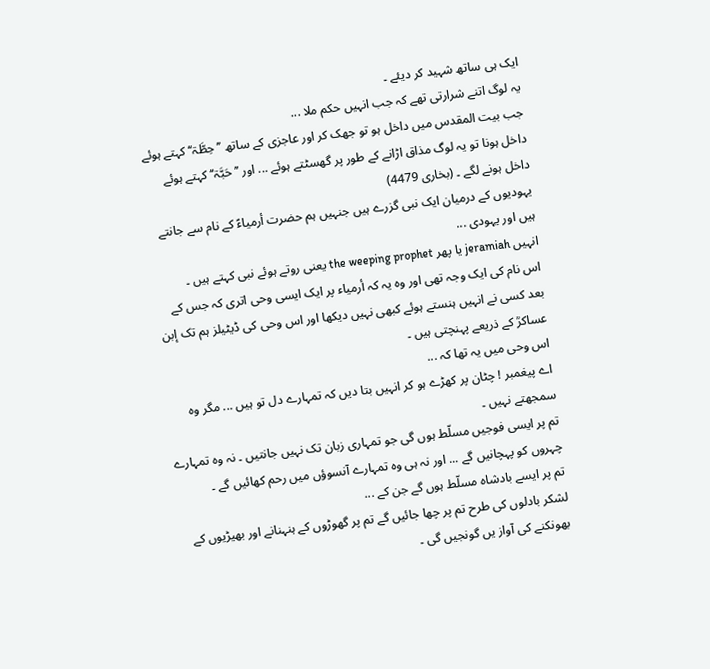ایک ہی ساتھ شہید کر دیئے ۔
یہ لوگ اتنے شرارتی تھے کہ جب انہیں حکم ملا ...
جب بیت المقدس میں داخل ہو تو جھک کر اور عاجزی کے ساتھ ’’حِطَّۃ‘‘ کہتے ہوئے داخل ہونا تو یہ لوگ مذاق اڑانے کے طور پر گھسٹتے ہوئے ... اور ’’حَبَّۃ‘‘ کہتے ہوئے داخل ہونے لگے ۔ (بخاری 4479)
یہودیوں کے درمیان ایک نبی گزرے ہیں جنہیں ہم حضرت أرمیاءؑ کے نام سے جانتے ہیں اور یہودی ...
انہیں jeramiah یا پھر the weeping prophet یعنی روتے ہوئے نبی کہتے ہیں ۔
اس نام کی ایک وجہ تھی اور وہ یہ کہ أرمیاء پر ایک ایسی وحی اتری کہ جس کے بعد کسی نے انہیں ہنستے ہوئے کبھی نہیں دیکھا اور اس وحی کی ڈیٹیلز ہم تک إبن عساکرؒ کے ذریعے پہنچتی ہیں ۔
اس وحی میں یہ تھا کہ ...
اے پیغمبر ! چٹان پر کھڑے ہو کر انہیں بتا دیں کہ تمہارے دل تو ہیں ... مگر وہ سمجھتے نہیں ۔
تم پر ایسی فوجیں مسلّط ہوں گی جو تمہاری زبان تک نہیں جانتیں ۔ نہ وہ تمہارے چہروں کو پہچانیں گے ... اور نہ ہی وہ تمہارے آنسوؤں میں رحم کھائیں گے ۔
تم پر ایسے بادشاہ مسلّط ہوں گے جن کے ...
لشکر بادلوں کی طرح تم پر چھا جائیں گے تم پر گھوڑوں کے ہنہنانے اور بھیڑیوں کے بھونکنے کی آواز یں گونجیں گی ۔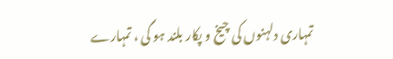تمہاری دلہنوں کی چیخ و پکار بلند ہو گی ، تمہارے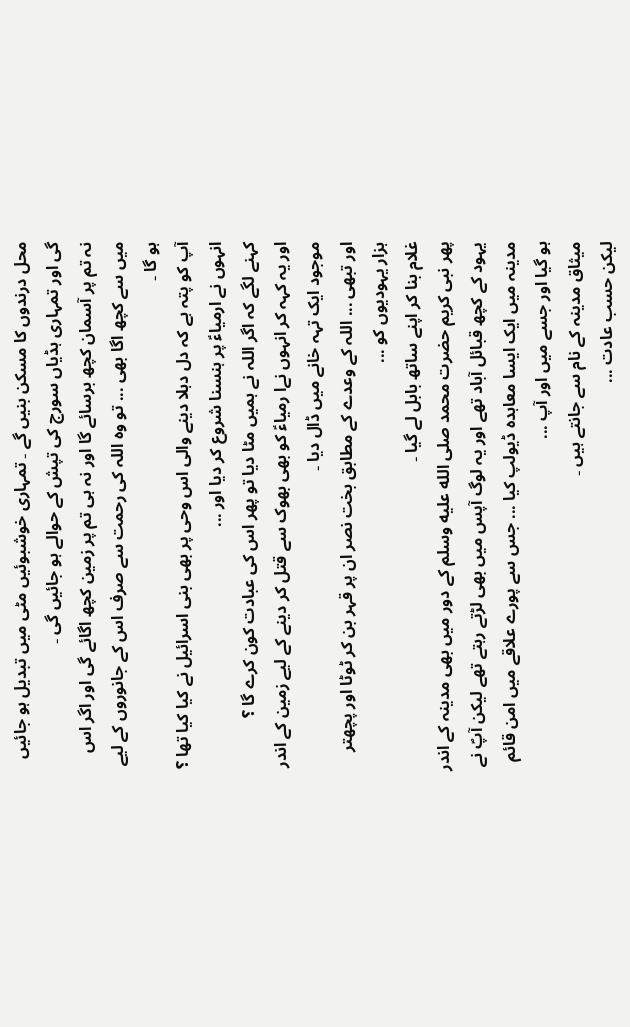محل درندوں کا مسکن بنیں گے ۔ تمہاری خوشبوئیں مٹی میں تبدیل ہو جائیں گی اور تمہاری ہڈیاں سورج کی تپش کے حوالے ہو جائیں گی ۔
نہ تم پر آسمان کچھ برسائے گا اور نہ ہی تم پر زمین کچھ اگائے گی اور اگر اس میں سے کچھ اگا بھی ... تو وہ اللہ کی رحمت سے صرف اس کے جانوروں کے لیے ہو گا ۔
آپ کو پتہ ہے کہ دل دہلا دینے والی اس وحی پر بھی بنی اسرائیل نے کیا کیا تھا ؟
انہوں نے ارمیاءؑ پر ہنسنا شروع کر دیا اور ...
کہنے لگے کہ اگر اللہ نے ہمیں مٹا دیا تو پھر اس کی عبادت کون کرے گا ؟
اور یہ کہہ کر انہوں نےا رمیاءؑ کو بھی بھوک سے قتل کر دینے کے لیے زمین کے اندر موجود ایک تہہ خانے میں ڈال دیا ۔
اور تبھی ... اللہ کے وعدے کے مطابق بخت نصر ان پر قہر بن کر ٹوٹا اور پچھتر ہزار یہودیوں کو ...
غلام بنا کر اپنے ساتھ بابل لے گیا ۔
پھر نبی کریم حضرت محمد صلى الله عليه وسلم کے دور میں بھی مدینہ کے اندر یہود کے کچھ قبائل آباد تھے اور یہ لوگ آپس میں بھی لڑتے رہتے تھے لیکن آپؐ نے مدینہ میں ایک ایسا معاہدہ ڈیولپ کیا ... جس سے پورے علاقے میں امن قائم ہو گیا اور جسے میں اور آپ ...
میثاق مدینہ کے نام سے جانتے ہیں ۔
لیکن حسب عادت ...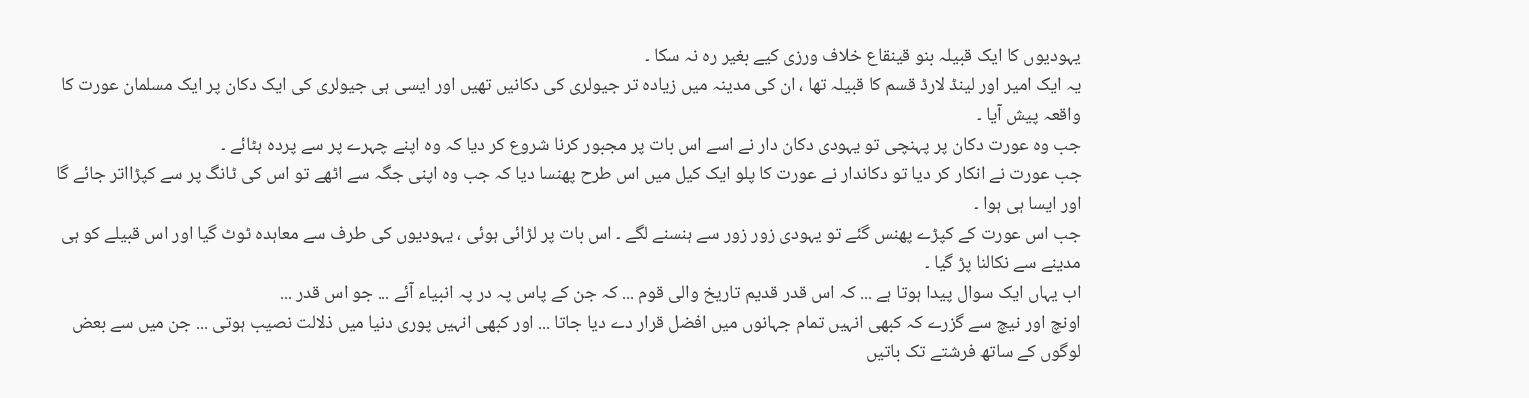یہودیوں کا ایک قبیلہ بنو قینقاع خلاف ورزی کیے بغیر رہ نہ سکا ۔
یہ ایک امیر اور لینڈ لارڈ قسم کا قبیلہ تھا ، ان کی مدینہ میں زیادہ تر جیولری کی دکانیں تھیں اور ایسی ہی جیولری کی ایک دکان پر ایک مسلمان عورت کا واقعہ پیش آیا ۔
جب وہ عورت دکان پر پہنچی تو یہودی دکان دار نے اسے اس بات پر مجبور کرنا شروع کر دیا کہ وہ اپنے چہرے پر سے پردہ ہٹائے ۔
جب عورت نے انکار کر دیا تو دکاندار نے عورت کا پلو ایک کیل میں اس طرح پھنسا دیا کہ جب وہ اپنی جگہ سے اٹھے تو اس کی ٹانگ پر سے کپڑااتر جائے گا اور ایسا ہی ہوا ۔
جب اس عورت کے کپڑے پھنس گئے تو یہودی زور زور سے ہنسنے لگے ۔ اس بات پر لڑائی ہوئی ، یہودیوں کی طرف سے معاہدہ ٹوٹ گیا اور اس قبیلے کو ہی مدینے سے نکالنا پڑ گیا ۔
اب یہاں ایک سوال پیدا ہوتا ہے ... کہ اس قدر قدیم تاریخ والی قوم ... کہ جن کے پاس پہ در پہ انبیاء آئے ... جو اس قدر ...
اونچ اور نیچ سے گزرے کہ کبھی انہیں تمام جہانوں میں افضل قرار دے دیا جاتا ... اور کبھی انہیں پوری دنیا میں ذلالت نصیب ہوتی ... جن میں سے بعض لوگوں کے ساتھ فرشتے تک باتیں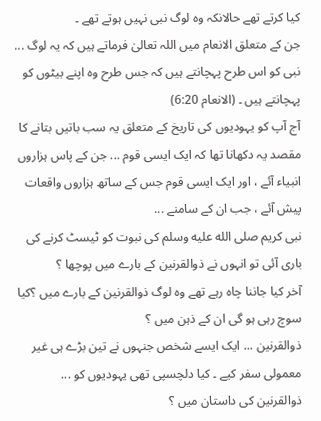کیا کرتے تھے حالانکہ وہ لوگ نبی نہیں ہوتے تھے ۔
جن کے متعلق الانعام میں اللہ تعالیٰ فرماتے ہیں کہ یہ لوگ ...
نبی کو اس طرح پہچانتے ہیں کہ جس طرح وہ اپنے بیٹوں کو پہچانتے ہیں ۔ (الانعام 6:20)
آج آپ کو یہودیوں کی تاریخ کے متعلق یہ سب باتیں بتانے کا مقصد یہ دکھانا تھا کہ ایک ایسی قوم ... جن کے پاس ہزاروں انبیاء آئے ، اور ایک ایسی قوم جس کے ساتھ ہزاروں واقعات پیش آئے ، جب ان کے سامنے ...
نبی کریم صلى الله عليه وسلم کی نبوت کو ٹیسٹ کرنے کی باری آئی تو انہوں نے ذوالقرنین کے بارے میں پوچھا ؟
آخر کیا جاننا چاہ رہے تھے وہ لوگ ذوالقرنین کے بارے میں ؟کیا سوچ رہی ہو گی ان کے ذہن میں ؟
ذوالقرنین ... ایک ایسے شخص جنہوں نے تین بڑے ہی غیر معمولی سفر کیے ۔ کیا دلچسپی تھی یہودیوں کو ...
ذوالقرنین کی داستان میں ؟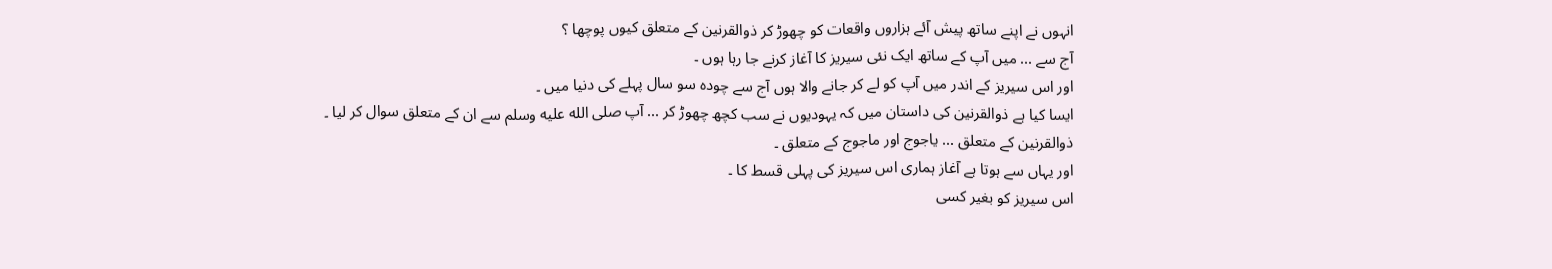انہوں نے اپنے ساتھ پیش آئے ہزاروں واقعات کو چھوڑ کر ذوالقرنین کے متعلق کیوں پوچھا ؟
آج سے ... میں آپ کے ساتھ ایک نئی سیریز کا آغاز کرنے جا رہا ہوں ۔
اور اس سیریز کے اندر میں آپ کو لے کر جانے والا ہوں آج سے چودہ سو سال پہلے کی دنیا میں ۔
ایسا کیا ہے ذوالقرنین کی داستان میں کہ یہودیوں نے سب کچھ چھوڑ کر ... آپ صلى الله عليه وسلم سے ان کے متعلق سوال کر لیا ۔
ذوالقرنین کے متعلق ... یاجوج اور ماجوج کے متعلق ۔
اور یہاں سے ہوتا ہے آغاز ہماری اس سیریز کی پہلی قسط کا ۔
اس سیریز کو بغیر کسی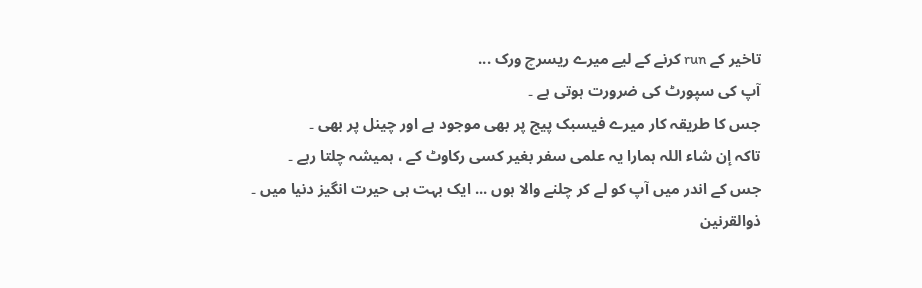تاخیر کے run کرنے کے لیے میرے ریسرچ ورک ...
آپ کی سپورٹ کی ضرورت ہوتی ہے ۔
جس کا طریقہ کار میرے فیسبک پیج پر بھی موجود ہے اور چینل پر بھی ۔
تاکہ إن شاء اللہ ہمارا یہ علمی سفر بغیر کسی رکاوٹ کے ، ہمیشہ چلتا رہے ۔
جس کے اندر میں آپ کو لے کر چلنے والا ہوں ... ایک بہت ہی حیرت انگیز دنیا میں ۔
ذوالقرنین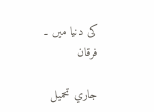کی دنیا میں ۔
فرقان

جاري تحميل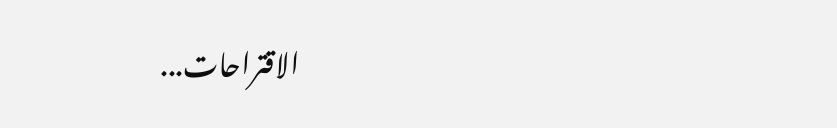الاقتراحات...